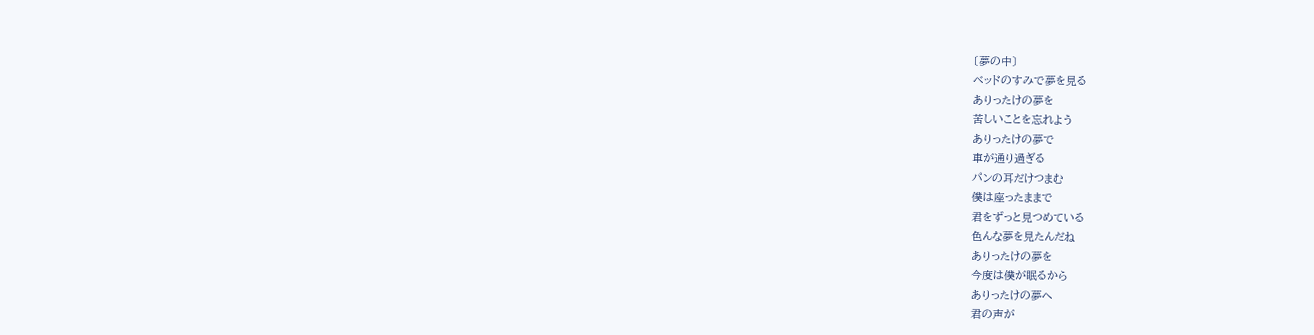〔夢の中〕
ベッドのすみで夢を見る
ありったけの夢を
苦しいことを忘れよう
ありったけの夢で
車が通り過ぎる
パンの耳だけつまむ
僕は座ったままで
君をずっと見つめている
色んな夢を見たんだね
ありったけの夢を
今度は僕が眠るから
ありったけの夢へ
君の声が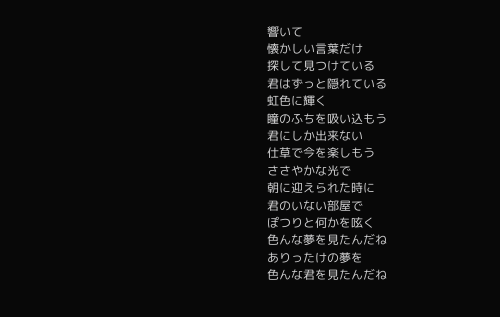響いて
懐かしい言葉だけ
探して見つけている
君はずっと隠れている
虹色に輝く
瞳のふちを吸い込もう
君にしか出来ない
仕草で今を楽しもう
ささやかな光で
朝に迎えられた時に
君のいない部屋で
ぽつりと何かを呟く
色んな夢を見たんだね
ありったけの夢を
色んな君を見たんだね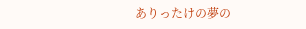ありったけの夢の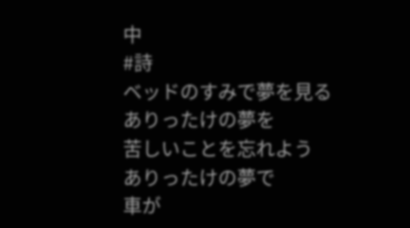中
#詩
ベッドのすみで夢を見る
ありったけの夢を
苦しいことを忘れよう
ありったけの夢で
車が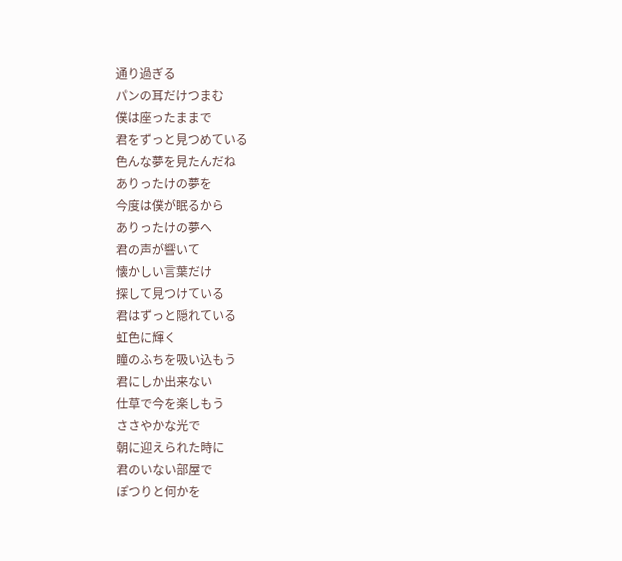通り過ぎる
パンの耳だけつまむ
僕は座ったままで
君をずっと見つめている
色んな夢を見たんだね
ありったけの夢を
今度は僕が眠るから
ありったけの夢へ
君の声が響いて
懐かしい言葉だけ
探して見つけている
君はずっと隠れている
虹色に輝く
瞳のふちを吸い込もう
君にしか出来ない
仕草で今を楽しもう
ささやかな光で
朝に迎えられた時に
君のいない部屋で
ぽつりと何かを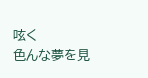呟く
色んな夢を見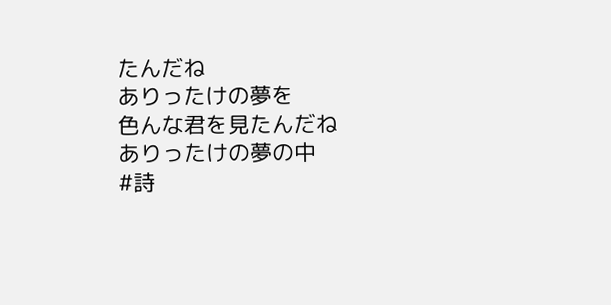たんだね
ありったけの夢を
色んな君を見たんだね
ありったけの夢の中
#詩